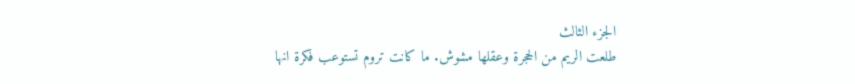الجزء الثالث
طلعت الريم من الحجرة وعقلها مشوش. ما كانت تروم تستوعب فكرة انها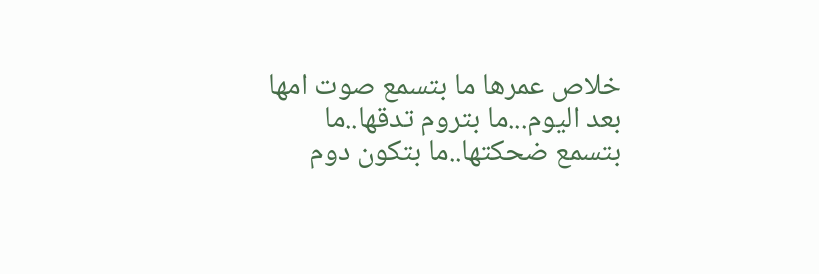خلاص عمرها ما بتسمع صوت امها بعد اليوم...ما بتروم تدقها..ما بتسمع ضحكتها..ما بتكون دوم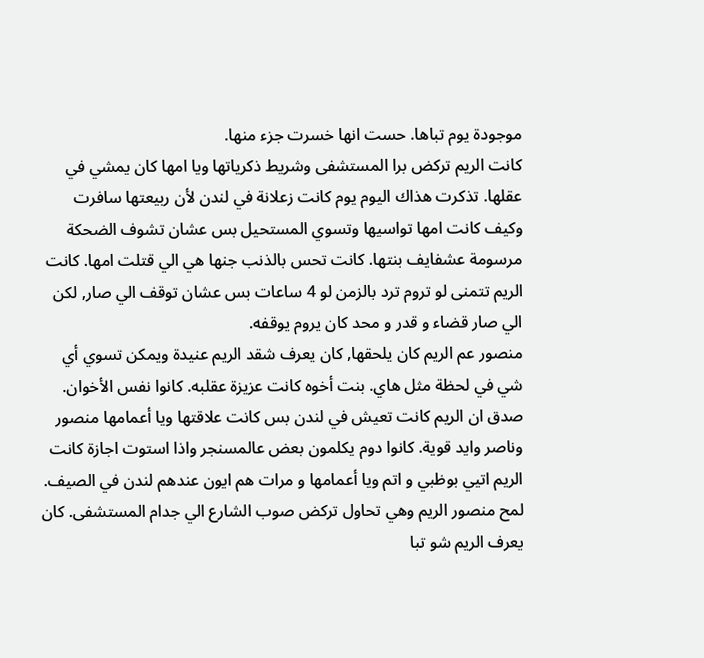موجودة يوم تباها. حست انها خسرت جزء منها.
كانت الريم تركض برا المستشفى وشريط ذكرياتها ويا امها كان يمشي في عقلها. تذكرت هذاك اليوم يوم كانت زعلانة في لندن لأن ربيعتها سافرت وكيف كانت امها تواسيها وتسوي المستحيل بس عشان تشوف الضحكة مرسومة عشفايف بنتها. كانت تحس بالذنب جنها هي الي قتلت امها. كانت الريم تتمنى لو تروم ترد بالزمن لو 4 ساعات بس عشان توقف الي صار, لكن الي صار قضاء و قدر و محد كان يروم يوقفه.
منصور عم الريم كان يلحقها, كان يعرف شقد الريم عنيدة ويمكن تسوي أي شي في لحظة مثل هاي. بنت أخوه كانت عزيزة عقلبه. كانوا نفس الأخوان. صدق ان الريم كانت تعيش في لندن بس كانت علاقتها ويا أعمامها منصور وناصر وايد قوية. كانوا دوم يكلمون بعض عالمسنجر واذا استوت اجازة كانت الريم اتيي بوظبي و اتم ويا أعمامها و مرات هم ايون عندهم لندن في الصيف.
لمح منصور الريم وهي تحاول تركض صوب الشارع الي جدام المستشفى. كان يعرف الريم شو تبا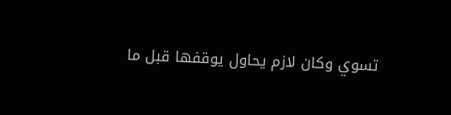تسوي وكان لازم يحاول يوقفها قبل ما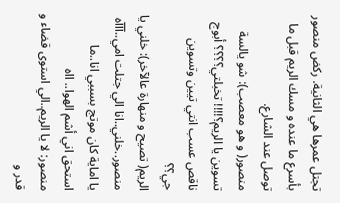تجتل عمرها هي الثانية. ركض منصور بأسرع ما عنده و مسك الريم قبل ما توصل عند الشارع.
منصور( و هو معصب): شو يالسة تسوين يا الريم؟!!!! تخبلتي؟؟؟؟ أبوج ناقص عسب انتي تيين وتسوين جي؟؟
الريم( تصيح و منهارة عالآخر): خلني يا منصور..خلني..انا الي جتلت امي..آآآه يا اماية كان موتج بسببي انا..ما استحق اني أشم الهوا.. ااه
منصور: لا يا الريم..الي استوى قضاء و قدر و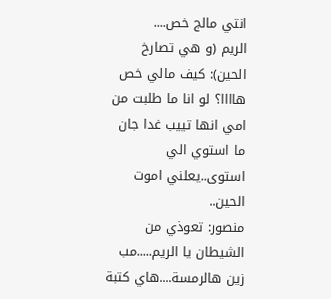انتي مالج خص....
الريم (و هي تصارخ الحين): كيف مالي خص هاااا؟ لو انا ما طلبت من امي انها تييب غدا جان ما استوي الي استوى..يعلني اموت الحين..
منصور: تعوذي من الشيطان يا الريم.....مب زين هالرمسة....هاي كتبة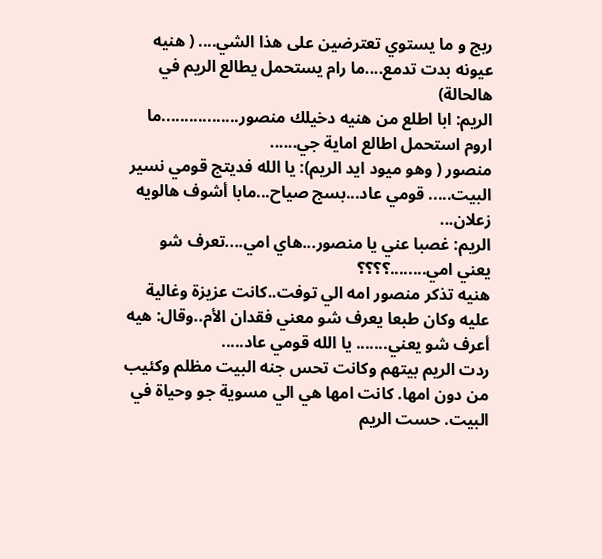ربج و ما يستوي تعترضين على هذا الشي.... ( هنيه عيونه بدت تدمع....ما رام يستحمل يطالع الريم في هالحالة)
الريم: ابا اطلع من هنيه دخيلك منصور.................ما اروم استحمل اطالع اماية جي......
منصور ( وهو ميود ايد الريم): يا الله فديتج قومي نسير البيت..... قومي عاد...بسج صياح...مابا أشوف هالويه زعلان...
الريم: غصبا عني يا منصور...هاي امي....تعرف شو يعني امي........؟؟؟؟
هنيه تذكر منصور امه الي توفت..كانت عزيزة وغالية عليه وكان طبعا يعرف شو معني فقدان الأم..وقال: هيه أعرف شو يعني....... يا الله قومي عاد.....
ردت الريم بيتهم وكانت تحس جنه البيت مظلم وكئيب من دون امها. كانت امها هي الي مسوية جو وحياة في البيت. حست الريم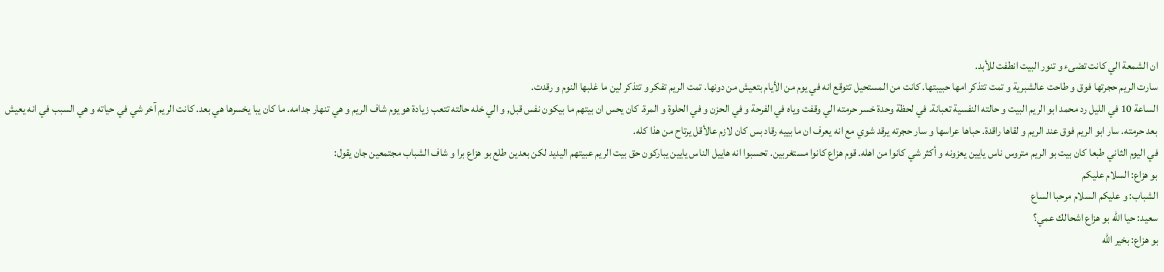ان الشمعة الي كانت تضىء و تنور البيت انطفت للأبد.
سارت الريم حجرتها فوق و طاحت عالشبرية و تمت تتذكر امها حبيبتها. كانت من المستحيل تتوقع انه في يوم من الأيام بتعيش من دونها. تمت الريم تفكر و تتذكر لين ما غلبها النوم و رقدت.
الساعة 10 في الليل رد محمد ابو الريم البيت و حالته النفسية تعبانة. في لحظة وحدة خسر حرمته الي وقفت وياه في الفرحة و في الحزن و في الحلوة و المرة. كان يحس ان بيتهم ما بيكون نفس قبل, و الي خله حالته تتعب زيادة هو يوم شاف الريم و هي تنهار جدامه. ما كان يبا يخسرها هي بعد. كانت الريم آخر شي في حياته و هي السبب في انه يعيش بعد حرمته. سار ابو الريم فوق عند الريم و لقاها راقدة. حباها عراسها و سار حجرته يرقد شوي مع انه يعرف ان ما بييه رقاد بس كان لازم عالأقل يرتاح من هذا كله.
في اليوم الثاني طبعا كان بيت بو الريم متروس ناس يايين يعزونه و أكثر شي كانوا من اهله. قوم هزاع كانوا مستغربين. تحسبوا انه هاييل الناس يايين يباركون حق بيت الريم عبيتهم اليديد لكن بعدين طلع بو هزاع برا و شاف الشباب مجتمعين جان يقول:
بو هزاع: السلام عليكم
الشباب: و عليكم السلام مرحبا الساع
سعيد: حيا الله بو هزاع اشحالك عمي؟
بو هزاع: بخير الله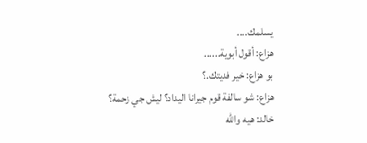يسلمك....
هزاع: أقول أبوية......
بو هزاع: خير فديتك.؟
هزاع: شو سالفة قوم جيرانا اليداد؟ ليش جي زحمة؟
خالد: هيه والله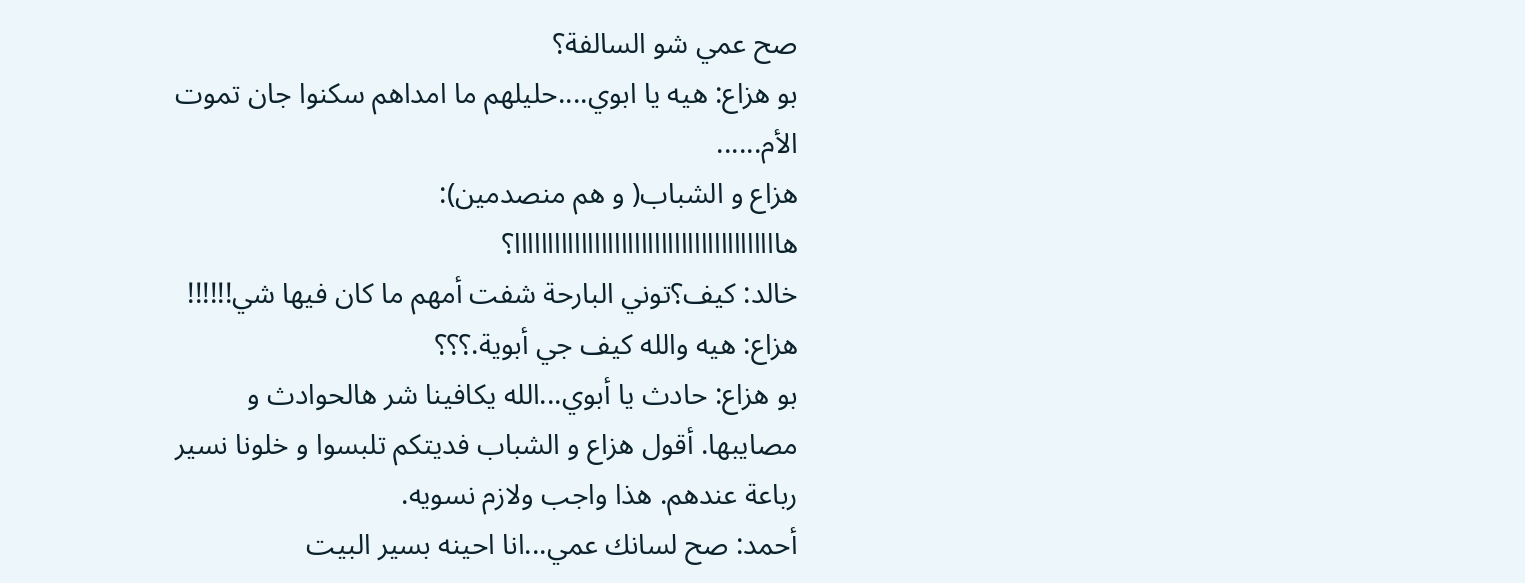صح عمي شو السالفة؟
بو هزاع: هيه يا ابوي....حليلهم ما امداهم سكنوا جان تموت الأم......
هزاع و الشباب( و هم منصدمين): هاااااااااااااااااااااااااااااااااااااااا؟
خالد: كيف؟توني البارحة شفت أمهم ما كان فيها شي!!!!!!
هزاع: هيه والله كيف جي أبوية.؟؟؟
بو هزاع: حادث يا أبوي...الله يكافينا شر هالحوادث و مصايبها. أقول هزاع و الشباب فديتكم تلبسوا و خلونا نسير رباعة عندهم. هذا واجب ولازم نسويه.
أحمد: صح لسانك عمي...انا احينه بسير البيت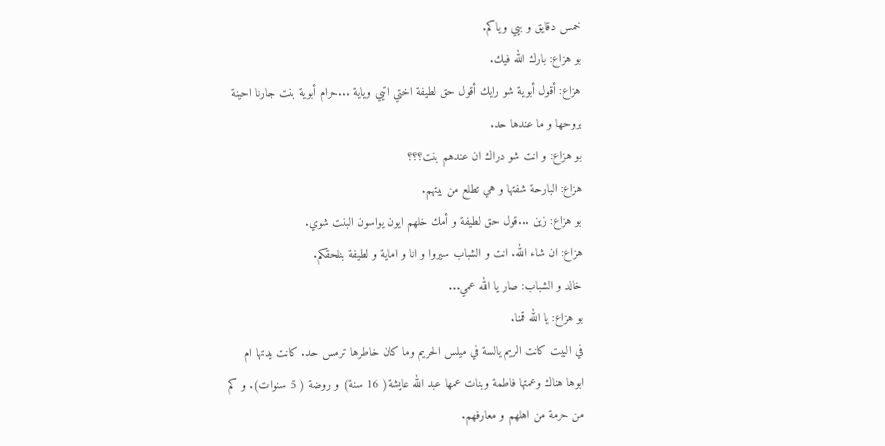خمس دقايق و بيي وياكم.
بو هزاع: بارك الله فيك.
هزاع: أقول أبوية شو رايك أقول حق لطيفة اختي اتيي وياية ...حرام أبوية بنت جارنا احينة بروحها و ما عندها حد.
بو هزاع: و انت شو دراك ان عندهم بنت؟؟؟
هزاع: البارحة شفتها و هي تطلع من بيتهم.
بو هزاع: زين ...قول حق لطيفة و أمك خلهم ايون يواسون البنت شوي.
هزاع: ان شاء الله. انت و الشباب سيروا و انا و اماية و لطيفة بنلحقكم.
خالد و الشباب: صار يا الله عمي...
بو هزاع: يا الله قمنا.
في البيت كانت الريم يالسة في ميلس الحريم وما كان خاطرها ترمس حد. كانت يدتها ام ابوها هناك وعمتها فاطمة وبنات عمها عبد الله عايشة( 16 سنة) و روضة ( 5 سنوات). و كم من حرمة من اهلهم و معارفهم.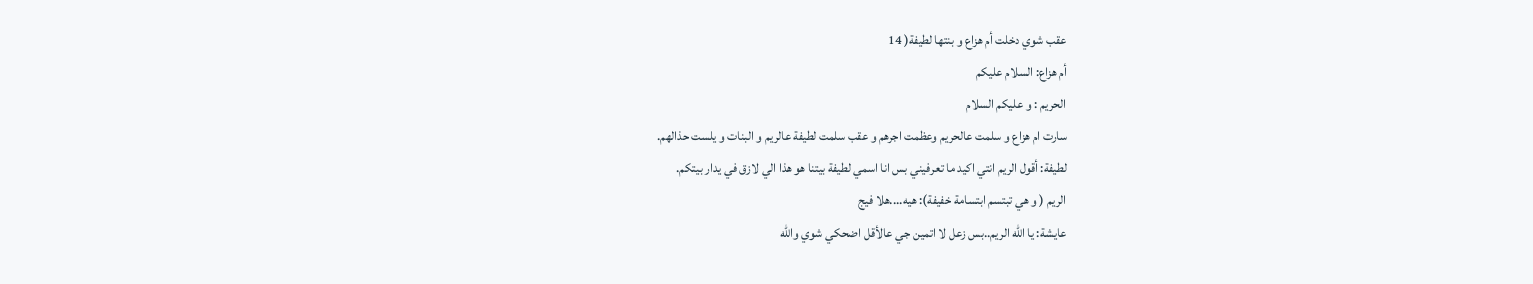عقب شوي دخلت أم هزاع و بنتها لطيفة( 14
أم هزاع: السلام عليكم
الحريم : و عليكم السلام
سارت ام هزاع و سلمت عالحريم وعظمت اجرهم و عقب سلمت لطيفة عالريم و البنات و يلست حذالهم.
لطيفة: أقول الريم انتي اكيد ما تعرفيني بس انا اسمي لطيفة بيتنا هو هذا الي لازق في يدار بيتكم.
الريم ( و هي تبتسم ابتسامة خفيفة): هيه....هلا فيج
عايشة: يا الله الريم..بس زعل لا اتمين جي عالأقل اضحكي شوي والله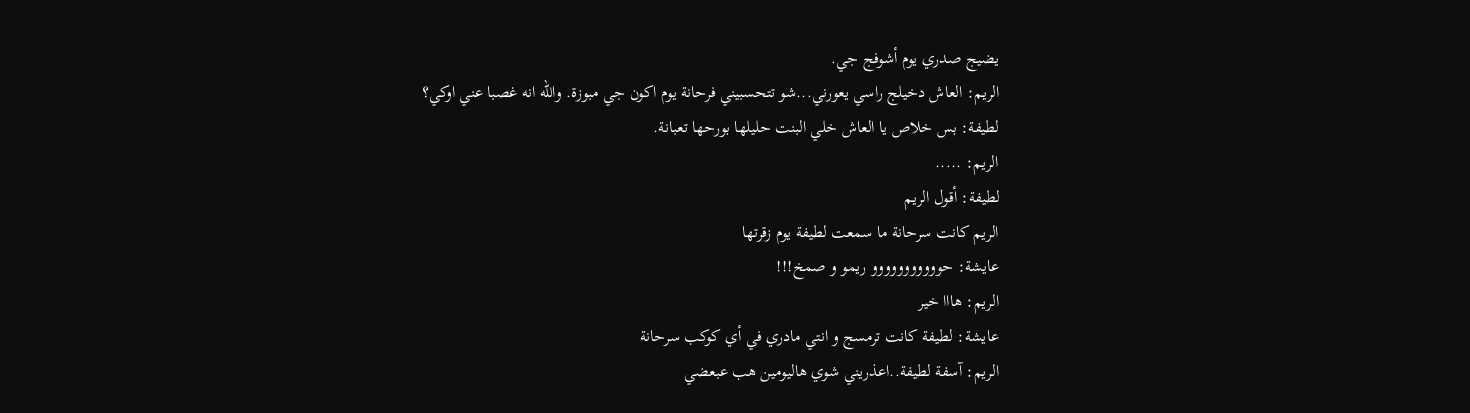يضيج صدري يوم أشوفج جي.
الريم: العاش دخيلج راسي يعورني...شو تتحسبيني فرحانة يوم اكون جي مبوزة. والله انه غصبا عني اوكي؟
لطيفة: بس خلاص يا العاش خلي البنت حليلها بورحها تعبانة.
الريم: .....
لطيفة: أقول الريم
الريم كانت سرحانة ما سمعت لطيفة يوم زقرتها
عايشة: حووووووووووو ريمو و صمخ!!!
الريم: هااا خير
عايشة: لطيفة كانت ترمسج و انتي مادري في أي كوكب سرحانة
الريم: آسفة لطيفة..اعذريني شوي هاليومين هب عبعضي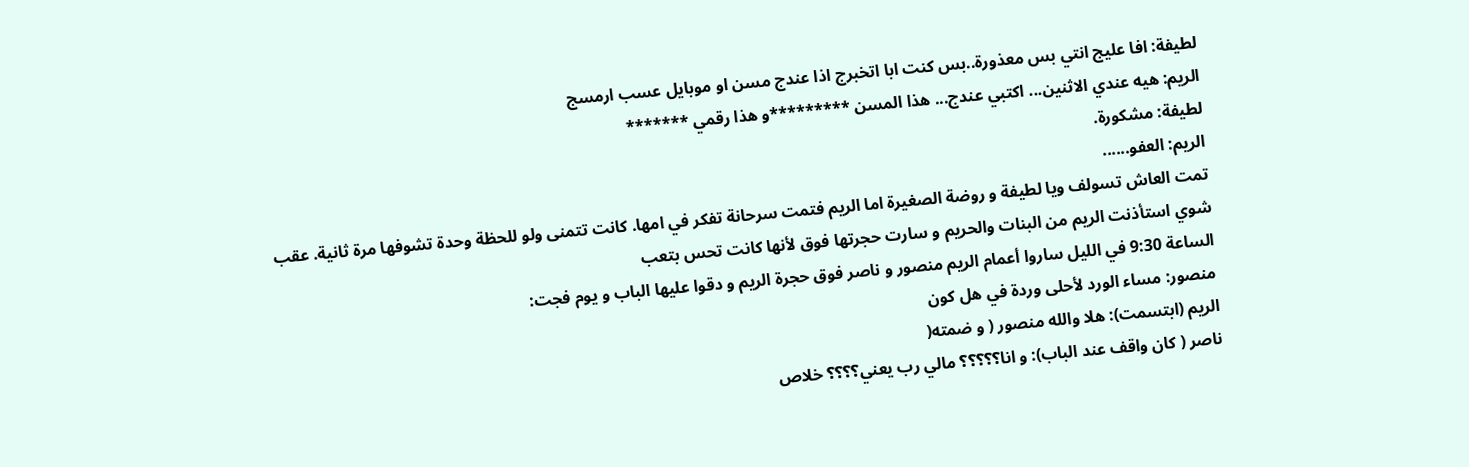لطيفة: افا عليج انتي بس معذورة..بس كنت ابا اتخبرج اذا عندج مسن او موبايل عسب ارمسج
الريم: هيه عندي الاثنين... اكتبي عندج... هذا المسن *********و هذا رقمي *******
لطيفة: مشكورة.
الريم: العفو......
تمت العاش تسولف ويا لطيفة و روضة الصغيرة اما الريم فتمت سرحانة تفكر في امها. كانت تتمنى ولو للحظة وحدة تشوفها مرة ثانية. عقب شوي استأذنت الريم من البنات والحريم و سارت حجرتها فوق لأنها كانت تحس بتعب
الساعة 9:30 في الليل ساروا أعمام الريم منصور و ناصر فوق حجرة الريم و دقوا عليها الباب و يوم فجت:
منصور: مساء الورد لأحلى وردة في هل كون
الريم (ابتسمت): هلا والله منصور ( و ضمته(
ناصر ( كان واقف عند الباب): و انا؟؟؟؟؟ مالي رب يعني؟؟؟؟ خلاص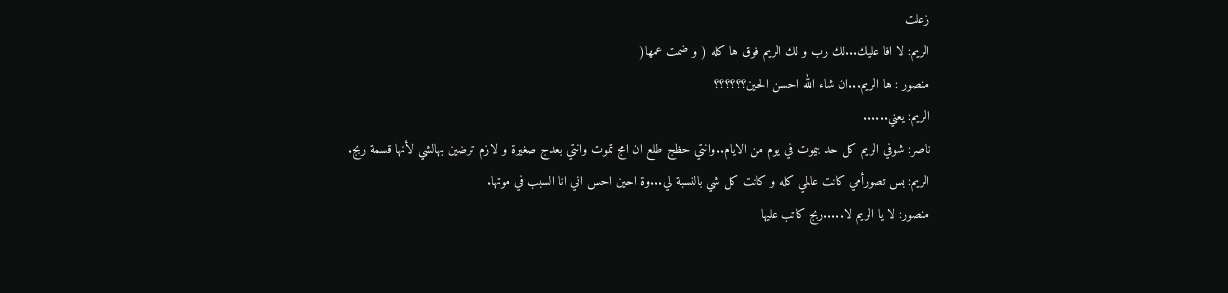زعلت
الريم: لا افا عليك...لك رب و لك الريم فوق ها كله ( و ضمت عمها(
منصور : ها الريم...ان شاء الله احسن الحين؟؟؟؟؟؟
الريم: يعني......
ناصر: شوفي الريم كل حد بيموت في يوم من الايام..وانتي حظج طلع ان امج تموت وانتي بعدج صغيرة و لازم ترضين بهالشي لأنها قسمة ربج.
الريم: بس تصورأمي كانت عالمي كله و كانت كل شي بالنسبة لي...وة احين احس اني انا السبب في موتها.
منصور: لا يا الريم لا.....ربج كاتب عليها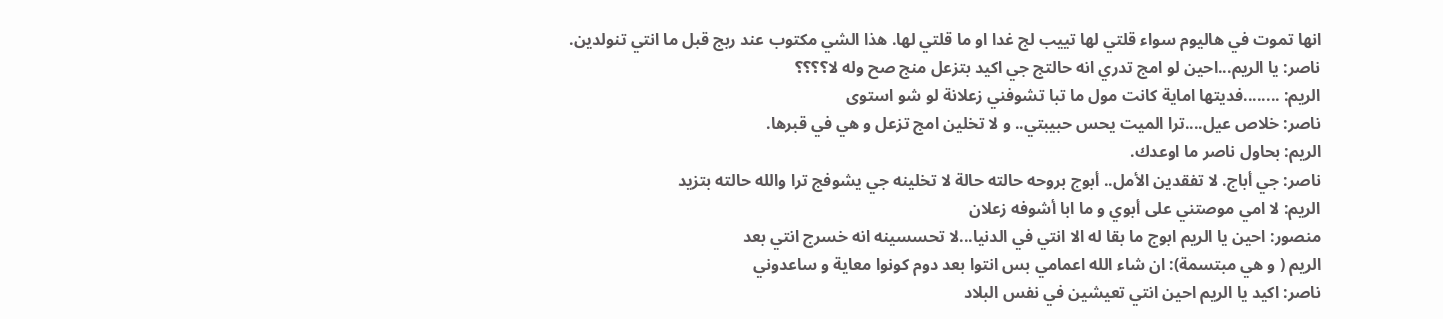انها تموت في هاليوم سواء قلتي لها تييب لج غدا او ما قلتي لها. هذا الشي مكتوب عند ربج قبل ما انتي تنولدين.
ناصر: يا الريم...احين لو امج تدري انه حالتج جي اكيد بتزعل منج صح وله لا؟؟؟؟
الريم: ........فديتها اماية كانت مول ما تبا تشوفني زعلانة لو شو استوى
ناصر: خلاص عيل....ترا الميت يحس حبيبتي.. و لا تخلين امج تزعل و هي في قبرها.
الريم: بحاول ناصر ما اوعدك.
ناصر: جي أباج. لا تفقدين الأمل.. أبوج بروحه حالته حالة لا تخلينه جي يشوفج ترا والله حالته بتزيد
الريم: لا امي موصتني على أبوي و ما ابا أشوفه زعلان
منصور: احين يا الريم ابوج ما بقا له الا انتي في الدنيا...لا تحسسينه انه خسرج انتي بعد
الريم ( و هي مبتسمة): ان شاء الله اعمامي بس انتوا بعد دوم كونوا معاية و ساعدوني
ناصر: اكيد يا الريم احين انتي تعيشين في نفس البلاد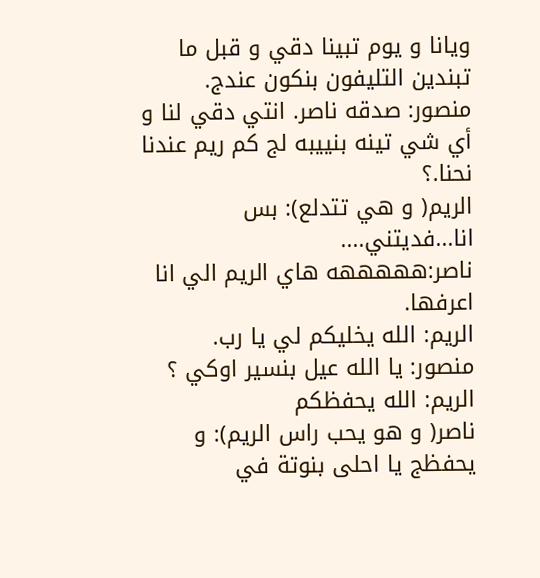ويانا و يوم تبينا دقي و قبل ما تبندين التليفون بنكون عندج.
منصور: صدقه ناصر. انتي دقي لنا و أي شي تينه بنييبه لج كم ريم عندنا نحنا.؟
الريم( و هي تتدلع): بس انا...فديتني....
ناصر:هههههه هاي الريم الي انا اعرفها.
الريم: الله يخليكم لي يا رب.
منصور: يا الله عيل بنسير اوكي ؟
الريم: الله يحفظكم
ناصر( و هو يحب راس الريم): و يحفظج يا احلى بنوتة في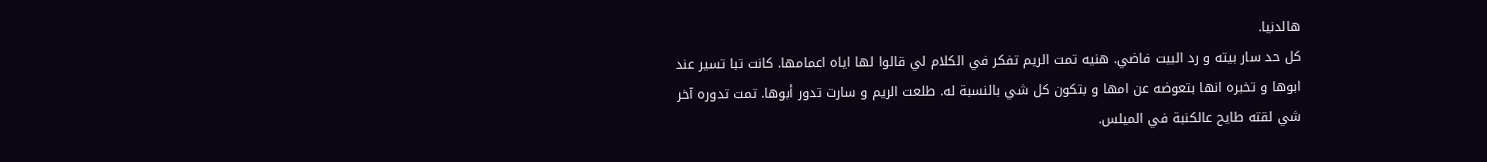هالدنيا.
كل حد سار بيته و رد البيت فاضي. هنيه تمت الريم تفكر في الكلام لي قالوا لها اياه اعمامها. كانت تبا تسير عند ابوها و تخبره انها بتعوضه عن امها و بتكون كل شي بالنسبة له. طلعت الريم و سارت تدور أبوها. تمت تدوره آخر شي لقته طايح عالكنبة في الميلس.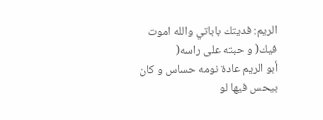الريم: فديتك باباتي والله اموت فيك( و حبته على راسه(
أبو الريم عادة نومه حساس و كان بيحس فيها لو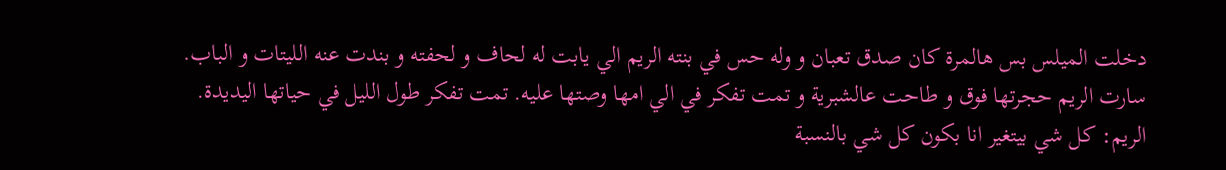دخلت الميلس بس هالمرة كان صدق تعبان و وله حس في بنته الريم الي يابت له لحاف و لحفته و بندت عنه الليتات و الباب.
سارت الريم حجرتها فوق و طاحت عالشبرية و تمت تفكر في الي امها وصتها عليه. تمت تفكر طول الليل في حياتها اليديدة.
الريم: كل شي بيتغير انا بكون كل شي بالنسبة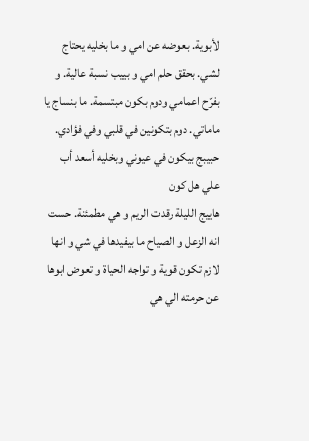لأبوية. بعوضه عن امي و ما بخليه يحتاج لشي. بحقق حلم امي و بييب نسبة عالية. و بفرّح اعمامي ودوم بكون مبتسمة. ما بنساج يا ماماتي. دوم بتكونين في قلبي وفي فؤادي. حبيبج بيكون في عيوني وبخليه أسعد أب علي هل كون
هاييج الليلة رقدت الريم و هي مطمئنة. حست انه الزعل و الصياح ما بيفيدها في شي و انها لازم تكون قوية و تواجه الحياة و تعوض ابوها عن حرمته الي هي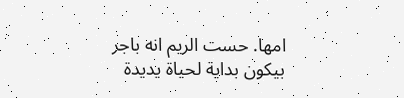امها. حست الريم انه باجر بيكون بداية لحياة يديدة